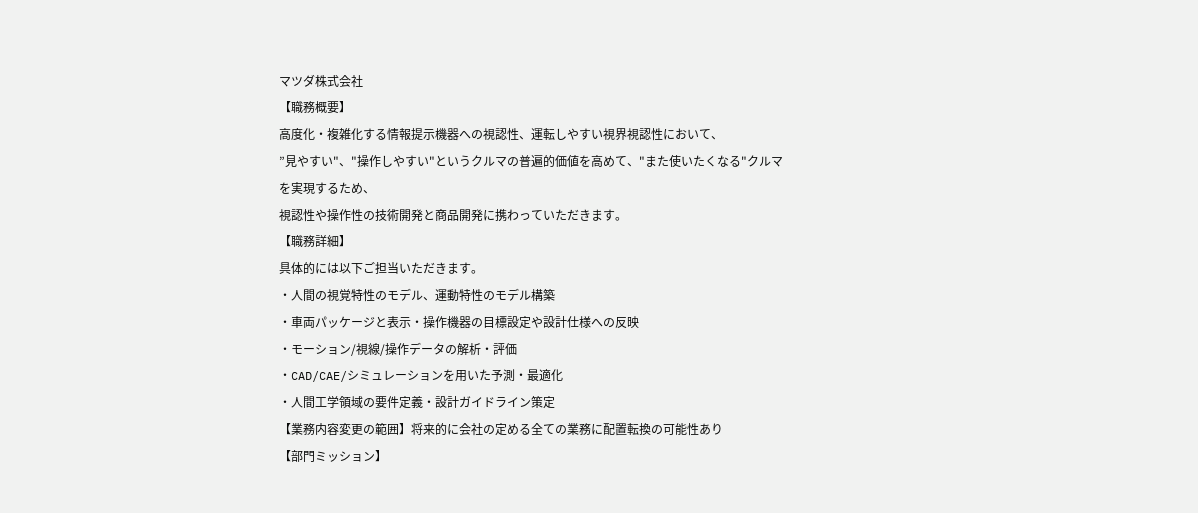マツダ株式会社
【職務概要】
高度化・複雑化する情報提示機器への視認性、運転しやすい視界視認性において、
”見やすい"、"操作しやすい"というクルマの普遍的価値を高めて、"また使いたくなる"クルマを実現するため、
視認性や操作性の技術開発と商品開発に携わっていただきます。
【職務詳細】
具体的には以下ご担当いただきます。
・人間の視覚特性のモデル、運動特性のモデル構築
・車両パッケージと表示・操作機器の目標設定や設計仕様への反映
・モーション/視線/操作データの解析・評価
・CAD/CAE/シミュレーションを用いた予測・最適化
・人間工学領域の要件定義・設計ガイドライン策定
【業務内容変更の範囲】将来的に会社の定める全ての業務に配置転換の可能性あり
【部門ミッション】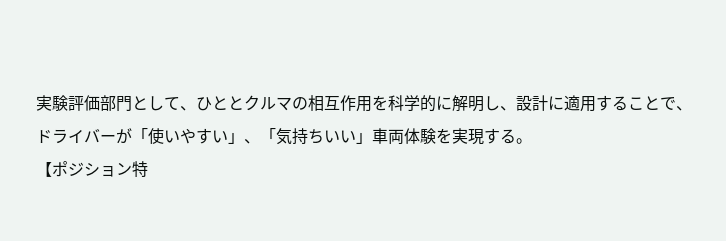実験評価部門として、ひととクルマの相互作用を科学的に解明し、設計に適用することで、
ドライバーが「使いやすい」、「気持ちいい」車両体験を実現する。
【ポジション特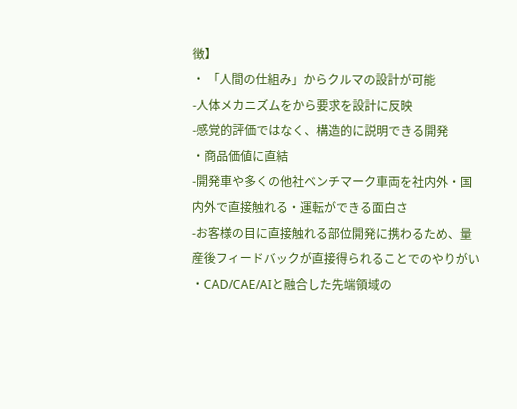徴】
・ 「人間の仕組み」からクルマの設計が可能
-人体メカニズムをから要求を設計に反映
-感覚的評価ではなく、構造的に説明できる開発
・商品価値に直結
-開発車や多くの他社ベンチマーク車両を社内外・国内外で直接触れる・運転ができる面白さ
-お客様の目に直接触れる部位開発に携わるため、量産後フィードバックが直接得られることでのやりがい
・CAD/CAE/AIと融合した先端領域の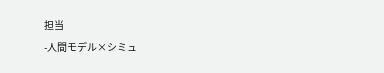担当
-人間モデル×シミュ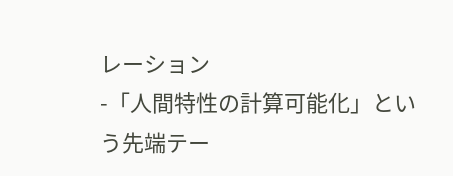レーション
-「人間特性の計算可能化」という先端テー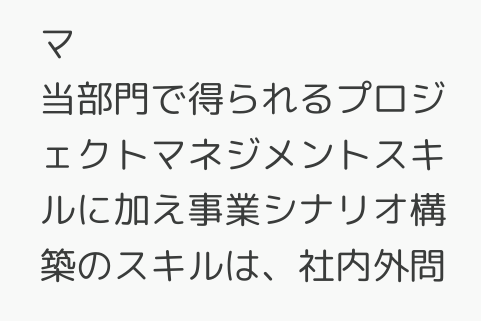マ
当部門で得られるプロジェクトマネジメントスキルに加え事業シナリオ構築のスキルは、社内外問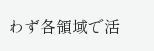わず各領域で活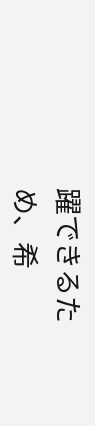躍できるため、希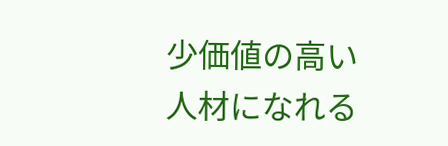少価値の高い人材になれる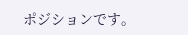ポジションです。